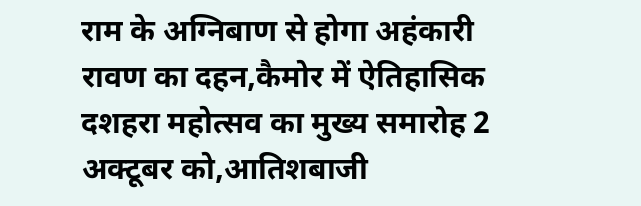राम के अग्निबाण से होगा अहंकारी रावण का दहन,कैमोर में ऐतिहासिक दशहरा महोत्सव का मुख्य समारोह 2 अक्टूबर को,आतिशबाजी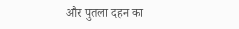और पुतला दहन का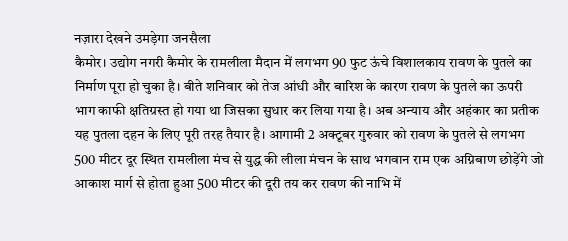नज़ारा देखने उमड़ेगा जनसैला
कैमोर। उद्योग नगरी कैमोर के रामलीला मैदान में लगभग 90 फुट ऊंचे विशालकाय रावण के पुतले का निर्माण पूरा हो चुका है। बीते शनिवार को तेज आंधी और बारिश के कारण रावण के पुतले का ऊपरी भाग काफी क्षतिग्रस्त हो गया था जिसका सुधार कर लिया गया है। अब अन्याय और अहंकार का प्रतीक यह पुतला दहन के लिए पूरी तरह तैयार है। आगामी 2 अक्टूबर गुरुवार को रावण के पुतले से लगभग 500 मीटर दूर स्थित रामलीला मंच से युद्ध की लीला मंचन के साथ भगवान राम एक अग्निबाण छोड़ेंगे जो आकाश मार्ग से होता हुआ 500 मीटर की दूरी तय कर रावण की नाभि में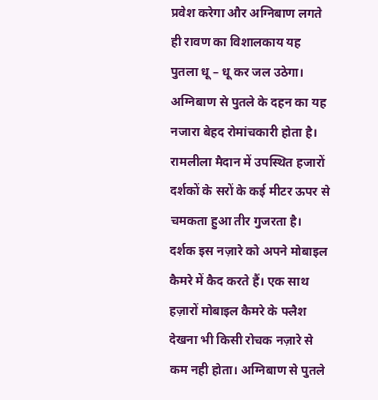प्रवेश करेगा और अग्निबाण लगते ही रावण का विशालकाय यह पुतला धू – धू कर जल उठेगा।
अग्निबाण से पुतले के दहन का यह नजारा बेहद रोमांचकारी होता है। रामलीला मैदान में उपस्थित हजारों दर्शकों के सरों के कई मीटर ऊपर से चमकता हुआ तीर गुजरता है। दर्शक इस नज़ारे को अपने मोबाइल कैमरे में कैद करते हैं। एक साथ हज़ारों मोबाइल कैमरे के फ्लैश देखना भी किसी रोचक नज़ारे से कम नही होता। अग्निबाण से पुतले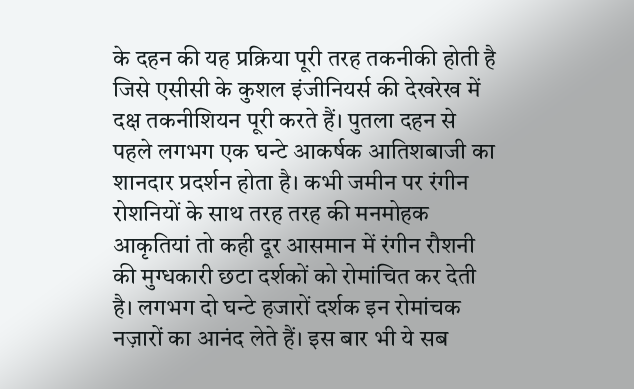के दहन की यह प्रक्रिया पूरी तरह तकनीकी होती है जिसे एसीसी के कुशल इंजीनियर्स की देखरेख में दक्ष तकनीशियन पूरी करते हैं। पुतला दहन से पहले लगभग एक घन्टे आकर्षक आतिशबाजी का शानदार प्रदर्शन होता है। कभी जमीन पर रंगीन रोशनियों के साथ तरह तरह की मनमोहक आकृतियां तो कही दूर आसमान में रंगीन रौशनी की मुग्धकारी छटा दर्शकों को रोमांचित कर देती है। लगभग दो घन्टे हजारों दर्शक इन रोमांचक नज़ारों का आनंद लेते हैं। इस बार भी ये सब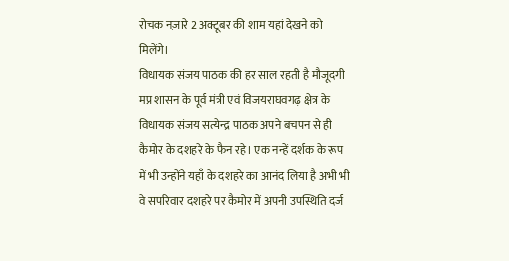रोचक नज़ारे 2 अक्टूबर की शाम यहां देखने को मिलेंगे।
विधायक संजय पाठक की हर साल रहती है मौजूदगी
मप्र शासन के पूर्व मंत्री एवं विजयराघवगढ़ क्षेत्र के विधायक संजय सत्येन्द्र पाठक अपने बचपन से ही कैमोर के दशहरे के फैन रहे। एक नन्हें दर्शक के रूप में भी उन्होंने यहाँ के दशहरे का आनंद लिया है अभी भी वे सपरिवार दशहरे पर कैमोर में अपनी उपस्थिति दर्ज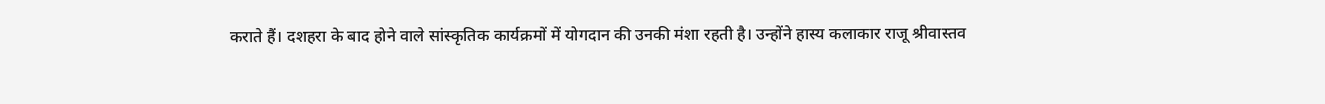कराते हैं। दशहरा के बाद होने वाले सांस्कृतिक कार्यक्रमों में योगदान की उनकी मंशा रहती है। उन्होंने हास्य कलाकार राजू श्रीवास्तव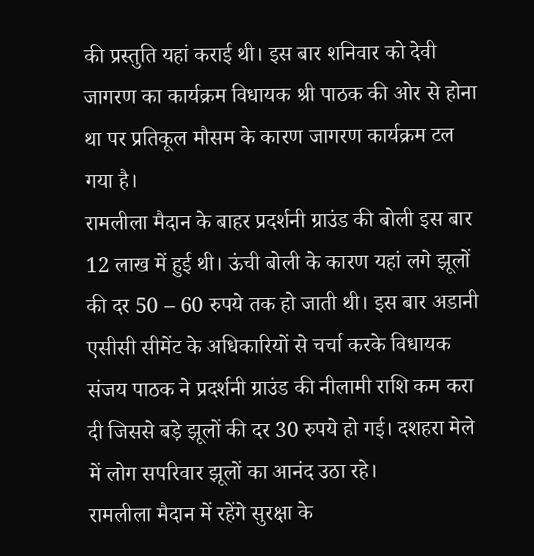की प्रस्तुति यहां कराई थी। इस बार शनिवार को देवी जागरण का कार्यक्रम विधायक श्री पाठक की ओर से होना था पर प्रतिकूल मौसम के कारण जागरण कार्यक्रम टल गया है।
रामलीला मैदान के बाहर प्रदर्शनी ग्राउंड की बोली इस बार 12 लाख में हुई थी। ऊंची बोली के कारण यहां लगे झूलों की दर 50 – 60 रुपये तक हो जाती थी। इस बार अडानी एसीसी सीमेंट के अधिकारियों से चर्चा करके विधायक संजय पाठक ने प्रदर्शनी ग्राउंड की नीलामी राशि कम करा दी जिससे बड़े झूलों की दर 30 रुपये हो गई। दशहरा मेले में लोग सपरिवार झूलों का आनंद उठा रहे।
रामलीला मैदान में रहेंगे सुरक्षा के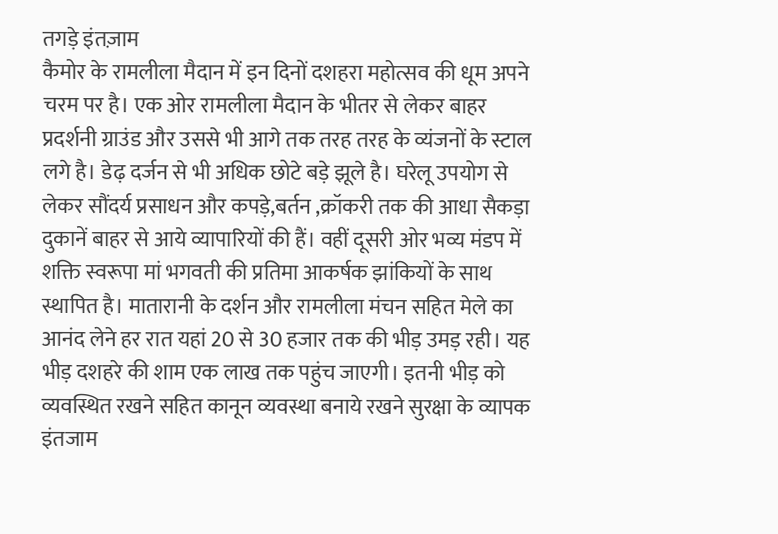तगड़े इंतज़ाम
कैमोर के रामलीला मैदान में इन दिनों दशहरा महोत्सव की धूम अपने चरम पर है। एक ओर रामलीला मैदान के भीतर से लेकर बाहर प्रदर्शनी ग्राउंड और उससे भी आगे तक तरह तरह के व्यंजनों के स्टाल लगे है। डेढ़ दर्जन से भी अधिक छोटे बड़े झूले है। घरेलू उपयोग से लेकर सौंदर्य प्रसाधन और कपड़े,बर्तन ,क्रॉकरी तक की आधा सैकड़ा दुकानें बाहर से आये व्यापारियों की हैं। वहीं दूसरी ओर भव्य मंडप में शक्ति स्वरूपा मां भगवती की प्रतिमा आकर्षक झांकियों के साथ स्थापित है। मातारानी के दर्शन और रामलीला मंचन सहित मेले का आनंद लेने हर रात यहां 20 से 30 हजार तक की भीड़ उमड़ रही। यह भीड़ दशहरे की शाम एक लाख तक पहुंच जाएगी। इतनी भीड़ को व्यवस्थित रखने सहित कानून व्यवस्था बनाये रखने सुरक्षा के व्यापक इंतजाम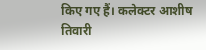किए गए हैं। कलेक्टर आशीष तिवारी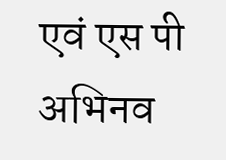एवं एस पी अभिनव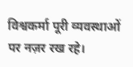विश्वकर्मा पूरी व्यवस्थाओं पर नज़र रख रहे।